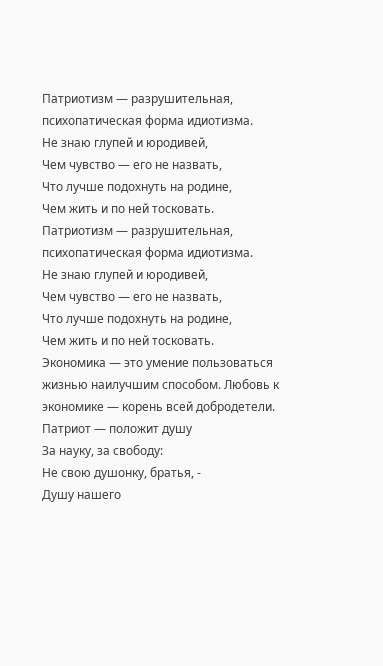Патриотизм — разрушительная, психопатическая форма идиотизма.
Не знаю глупей и юродивей,
Чем чувство — его не назвать,
Что лучше подохнуть на родине,
Чем жить и по ней тосковать.
Патриотизм — разрушительная, психопатическая форма идиотизма.
Не знаю глупей и юродивей,
Чем чувство — его не назвать,
Что лучше подохнуть на родине,
Чем жить и по ней тосковать.
Экономика — это умение пользоваться жизнью наилучшим способом. Любовь к экономике — корень всей добродетели.
Патриот — положит душу
За науку, за свободу:
Не свою душонку, братья, -
Душу нашего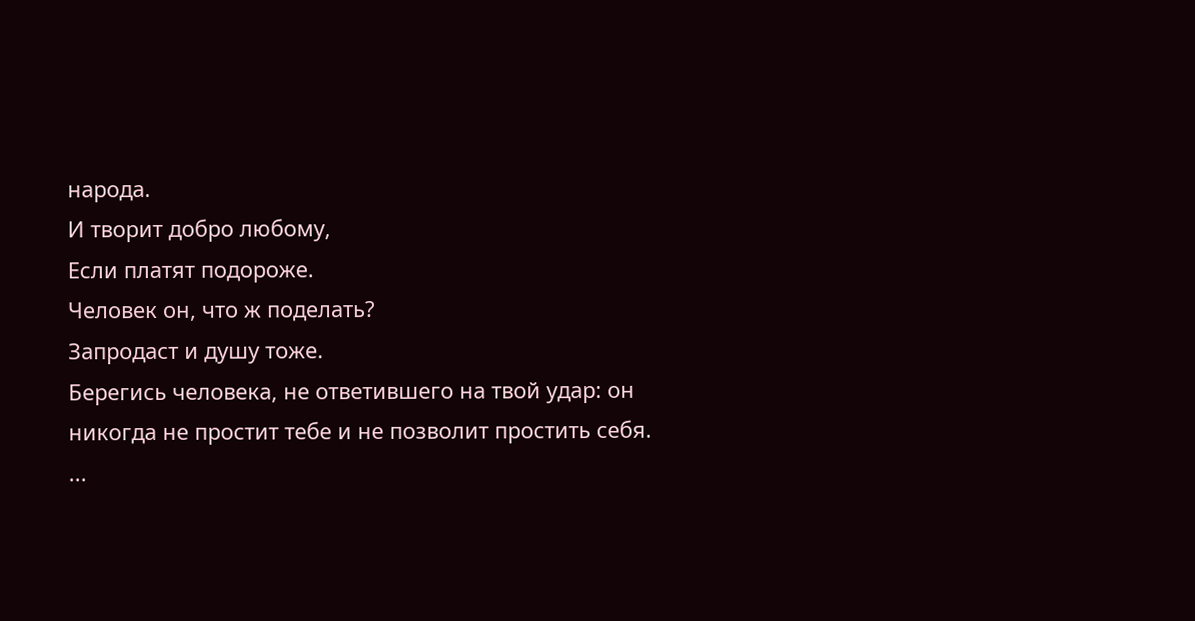народа.
И творит добро любому,
Если платят подороже.
Человек он, что ж поделать?
Запродаст и душу тоже.
Берегись человека, не ответившего на твой удар: он никогда не простит тебе и не позволит простить себя.
...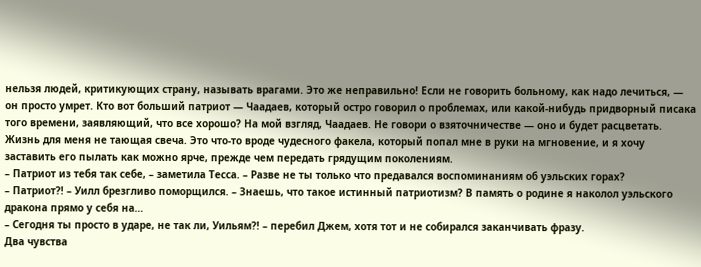нельзя людей, критикующих страну, называть врагами. Это же неправильно! Если не говорить больному, как надо лечиться, — он просто умрет. Кто вот больший патриот — Чаадаев, который остро говорил о проблемах, или какой-нибудь придворный писака того времени, заявляющий, что все хорошо? На мой взгляд, Чаадаев. Не говори о взяточничестве — оно и будет расцветать.
Жизнь для меня не тающая свеча. Это что-то вроде чудесного факела, который попал мне в руки на мгновение, и я хочу заставить его пылать как можно ярче, прежде чем передать грядущим поколениям.
– Патриот из тебя так себе, – заметила Тесса. – Разве не ты только что предавался воспоминаниям об уэльских горах?
– Патриот?! – Уилл брезгливо поморщился. – Знаешь, что такое истинный патриотизм? В память о родине я наколол уэльского дракона прямо у себя на…
– Сегодня ты просто в ударе, не так ли, Уильям?! – перебил Джем, хотя тот и не собирался заканчивать фразу.
Два чувства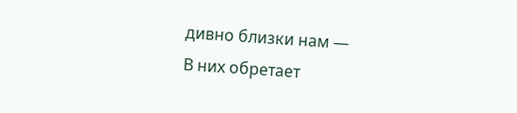дивно близки нам —
В них обретает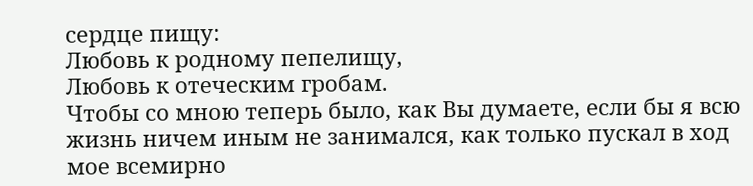сердце пищу:
Любовь к родному пепелищу,
Любовь к отеческим гробам.
Чтобы со мною теперь было, как Вы думаете, если бы я всю жизнь ничем иным не занимался, как только пускал в ход мое всемирно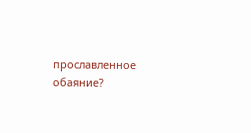прославленное обаяние?